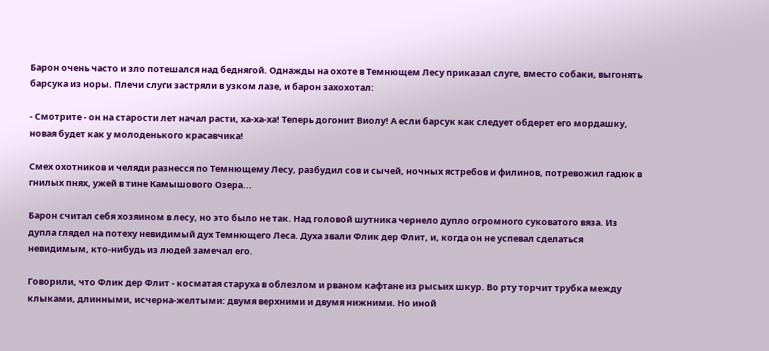Барон очень часто и зло потешался над беднягой. Однажды на охоте в Темнющем Лесу приказал слуге, вместо собаки, выгонять барсука из норы. Плечи слуги застряли в узком лазе, и барон захохотал:

- Смотрите - он на старости лет начал расти, ха-ха-ха! Теперь догонит Виолу! А если барсук как следует обдерет его мордашку, новая будет как у молоденького красавчика!

Смех охотников и челяди разнесся по Темнющему Лесу, разбудил сов и сычей, ночных ястребов и филинов, потревожил гадюк в гнилых пнях, ужей в тине Камышового Озера...

Барон считал себя хозяином в лесу, но это было не так. Над головой шутника чернело дупло огромного суковатого вяза. Из дупла глядел на потеху невидимый дух Темнющего Леса. Духа звали Флик дер Флит, и, когда он не успевал сделаться невидимым, кто-нибудь из людей замечал его.

Говорили, что Флик дер Флит - косматая старуха в облезлом и рваном кафтане из рысьих шкур. Во рту торчит трубка между клыками, длинными, исчерна-желтыми: двумя верхними и двумя нижними. Но иной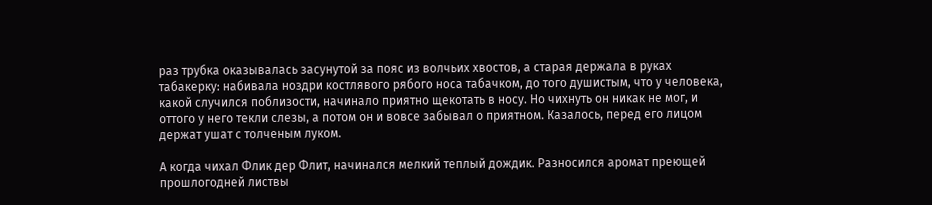раз трубка оказывалась засунутой за пояс из волчьих хвостов, а старая держала в руках табакерку: набивала ноздри костлявого рябого носа табачком, до того душистым, что у человека, какой случился поблизости, начинало приятно щекотать в носу. Но чихнуть он никак не мог, и оттого у него текли слезы, а потом он и вовсе забывал о приятном. Казалось, перед его лицом держат ушат с толченым луком.

А когда чихал Флик дер Флит, начинался мелкий теплый дождик. Разносился аромат преющей прошлогодней листвы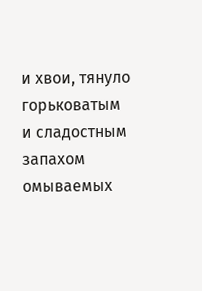и хвои, тянуло горьковатым и сладостным запахом омываемых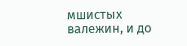мшистых валежин, и до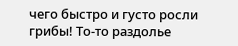чего быстро и густо росли грибы! То-то раздолье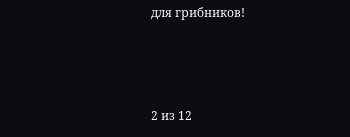для грибников!



2 из 12